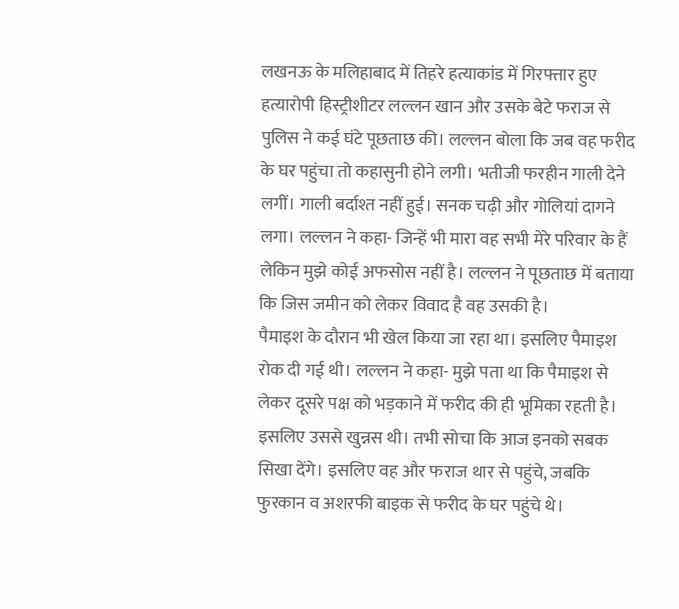लखनऊ के मलिहाबाद में तिहरे हत्याकांड में गिरफ्तार हुए हत्यारोपी हिस्ट्रीशीटर लल्लन खान और उसके बेटे फराज से पुलिस ने कई घंटे पूछताछ की। लल्लन बोला कि जब वह फरीद के घर पहुंचा तो कहासुनी होने लगी। भतीजी फरहीन गाली देने लगीं। गाली बर्दाश्त नहीं हुई। सनक चढ़ी और गोलियां दागने लगा। लल्लन ने कहा- जिन्हें भी मारा वह सभी मेरे परिवार के हैं लेकिन मुझे कोई अफसोस नहीं है। लल्लन ने पूछताछ में बताया कि जिस जमीन को लेकर विवाद है वह उसकी है।
पैमाइश के दौरान भी खेल किया जा रहा था। इसलिए पैमाइश रोक दी गई थी। लल्लन ने कहा- मुझे पता था कि पैमाइश से लेकर दूसरे पक्ष को भड़काने में फरीद की ही भूमिका रहती है। इसलिए उससे खुन्नस थी। तभी सोचा कि आज इनको सबक सिखा देंगे। इसलिए वह और फराज थार से पहुंचे, जबकि फुरकान व अशरफी बाइक से फरीद के घर पहुंचे थे।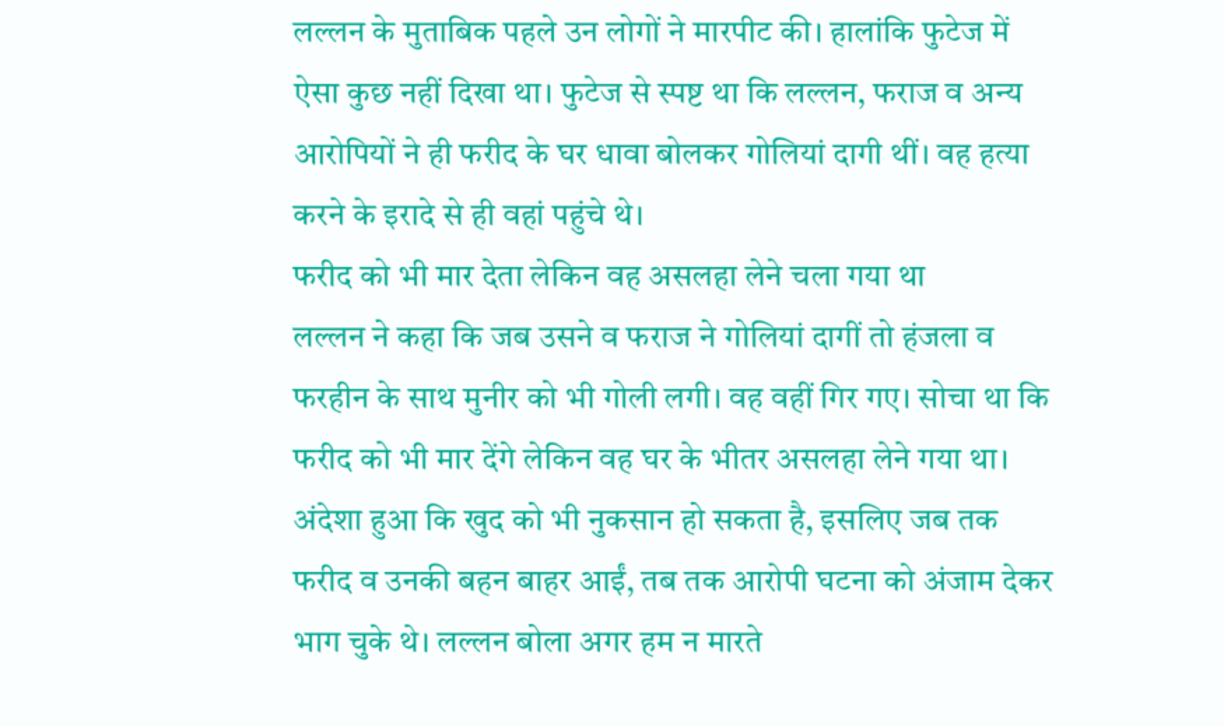लल्लन के मुताबिक पहले उन लोगों ने मारपीट की। हालांकि फुटेज में ऐसा कुछ नहीं दिखा था। फुटेज से स्पष्ट था कि लल्लन, फराज व अन्य आरोपियों ने ही फरीद के घर धावा बोलकर गोलियां दागी थीं। वह हत्या करने के इरादे से ही वहां पहुंचे थे।
फरीद को भी मार देता लेकिन वह असलहा लेने चला गया था
लल्लन ने कहा कि जब उसने व फराज ने गोलियां दागीं तो हंजला व फरहीन के साथ मुनीर को भी गोली लगी। वह वहीं गिर गए। सोचा था कि फरीद को भी मार देंगे लेकिन वह घर के भीतर असलहा लेने गया था। अंदेशा हुआ कि खुद को भी नुकसान हो सकता है, इसलिए जब तक फरीद व उनकी बहन बाहर आईं, तब तक आरोपी घटना को अंजाम देकर भाग चुके थे। लल्लन बोला अगर हम न मारते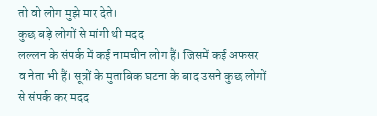तो वो लोग मुझे मार देते।
कुछ बड़े लोगों से मांगी थी मदद
लल्लन के संपर्क में कई नामचीन लोग हैं। जिसमें कई अफसर व नेता भी हैं। सूत्रों के मुताबिक घटना के बाद उसने कुछ लोगों से संपर्क कर मदद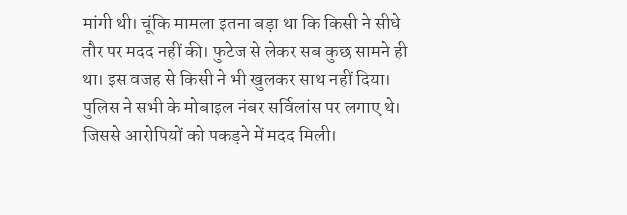मांगी थी। चूंकि मामला इतना बड़ा था कि किसी ने सीधे तौर पर मदद नहीं की। फुटेज से लेकर सब कुछ सामने ही था। इस वजह से किसी ने भी खुलकर साथ नहीं दिया। पुलिस ने सभी के मोबाइल नंबर सर्विलांस पर लगाए थे। जिससे आरोपियों को पकड़ने में मदद मिली।